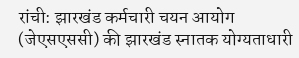रांची: झारखंड कर्मचारी चयन आयोग (जेएसएससी) की झारखंड स्नातक योग्यताधारी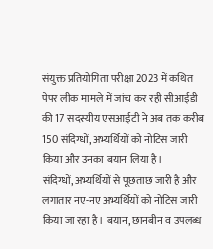संयुक्त प्रतियोगिता परीक्षा 2023 में कथित पेपर लीक मामले में जांच कर रही सीआईडी की 17 सदस्यीय एसआईटी ने अब तक करीब 150 संदिग्धों, अभ्यर्थियों को नोटिस जारी किया और उनका बयान लिया है।
संदिग्धों, अभ्यर्थियों से पूछताछ जारी है और लगातार नए-नए अभ्यर्थियों को नोटिस जारी किया जा रहा है। बयान, छानबीन व उपलब्ध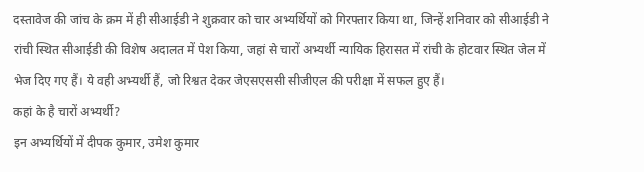दस्तावेज की जांच के क्रम में ही सीआईडी ने शुक्रवार को चार अभ्यर्थियों को गिरफ्तार किया था, जिन्हें शनिवार को सीआईडी ने रांची स्थित सीआईडी की विशेष अदालत में पेश किया, जहां से चारों अभ्यर्थी न्यायिक हिरासत में रांची के होटवार स्थित जेल में भेज दिए गए हैं। ये वही अभ्यर्थी हैं, जो रिश्वत देकर जेएसएससी सीजीएल की परीक्षा में सफल हुए हैं।
कहां के है चारों अभ्यर्थी?
इन अभ्यर्थियों में दीपक कुमार, उमेश कुमार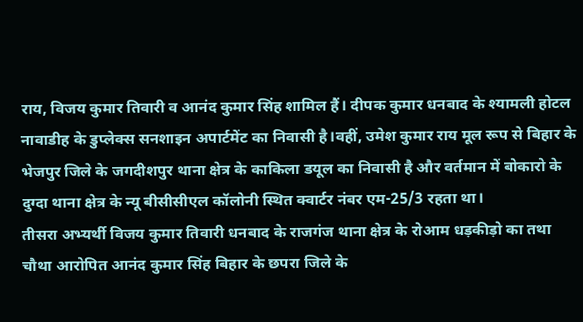राय, विजय कुमार तिवारी व आनंद कुमार सिंह शामिल हैं। दीपक कुमार धनबाद के श्यामली होटल नावाडीह के डुप्लेक्स सनशाइन अपार्टमेंट का निवासी है।वहीं, उमेश कुमार राय मूल रूप से बिहार के भेजपुर जिले के जगदीशपुर थाना क्षेत्र के काकिला डयूल का निवासी है और वर्तमान में बोकारो के दुग्दा थाना क्षेत्र के न्यू बीसीसीएल कॉलोनी स्थित क्वार्टर नंबर एम-25/3 रहता था।
तीसरा अभ्यर्थी विजय कुमार तिवारी धनबाद के राजगंज थाना क्षेत्र के रोआम धड़कीड़ो का तथा चौथा आरोपित आनंद कुमार सिंह बिहार के छपरा जिले के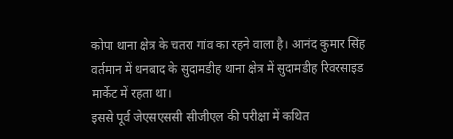कोपा थाना क्षेत्र के चतरा गांव का रहने वाला है। आनंद कुमार सिंह वर्तमान में धनबाद के सुदामडीह थाना क्षेत्र में सुदामडीह रिवरसाइड मार्केट में रहता था।
इससे पूर्व जेएसएससी सीजीएल की परीक्षा में कथित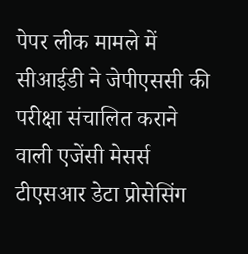पेपर लीक मामले में सीआईडी ने जेपीएससी की परीक्षा संचालित कराने वाली एजेंसी मेसर्स टीएसआर डेटा प्रोसेसिंग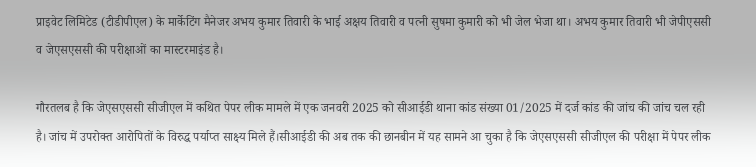प्राइवेट लिमिटेड (टीडीपीएल) के मार्केटिंग मैनेजर अभय कुमार तिवारी के भाई अक्षय तिवारी व पत्नी सुषमा कुमारी को भी जेल भेजा था। अभय कुमार तिवारी भी जेपीएससी व जेएसएससी की परीक्षाओं का मास्टरमाइंड है।

गौरतलब है कि जेएसएससी सीजीएल में कथित पेपर लीक मामले में एक जनवरी 2025 को सीआईडी थाना कांड संख्या 01/2025 में दर्ज कांड की जांच की जांच चल रही है। जांच में उपरोक्त आरोपितों के विरुद्ध पर्याप्त साक्ष्य मिले हैं।सीआईडी की अब तक की छानबीन में यह सामने आ चुका है कि जेएसएससी सीजीएल की परीक्षा में पेपर लीक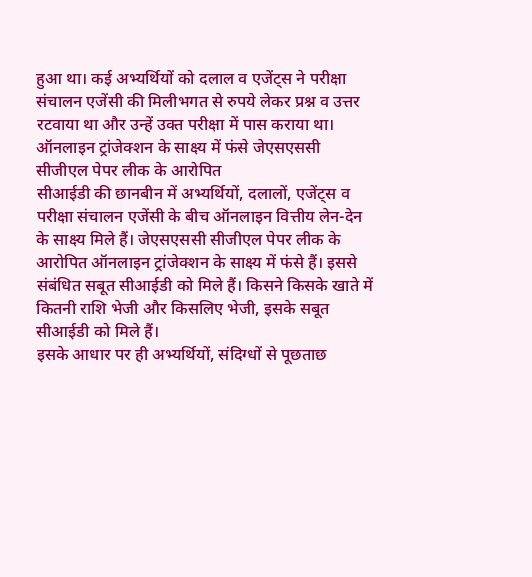हुआ था। कई अभ्यर्थियों को दलाल व एजेंट्स ने परीक्षा संचालन एजेंसी की मिलीभगत से रुपये लेकर प्रश्न व उत्तर रटवाया था और उन्हें उक्त परीक्षा में पास कराया था।
ऑनलाइन ट्रांजेक्शन के साक्ष्य में फंसे जेएसएससी सीजीएल पेपर लीक के आरोपित
सीआईडी की छानबीन में अभ्यर्थियों, दलालों, एजेंट्स व परीक्षा संचालन एजेंसी के बीच ऑनलाइन वित्तीय लेन-देन के साक्ष्य मिले हैं। जेएसएससी सीजीएल पेपर लीक के आरोपित ऑनलाइन ट्रांजेक्शन के साक्ष्य में फंसे हैं। इससे संबंधित सबूत सीआईडी को मिले हैं। किसने किसके खाते में कितनी राशि भेजी और किसलिए भेजी, इसके सबूत सीआईडी को मिले हैं।
इसके आधार पर ही अभ्यर्थियों, संदिग्धों से पूछताछ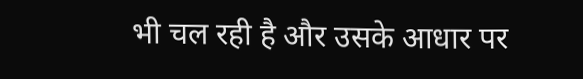भी चल रही है और उसके आधार पर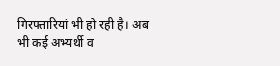गिरफ्तारियां भी हो रही है। अब भी कई अभ्यर्थी व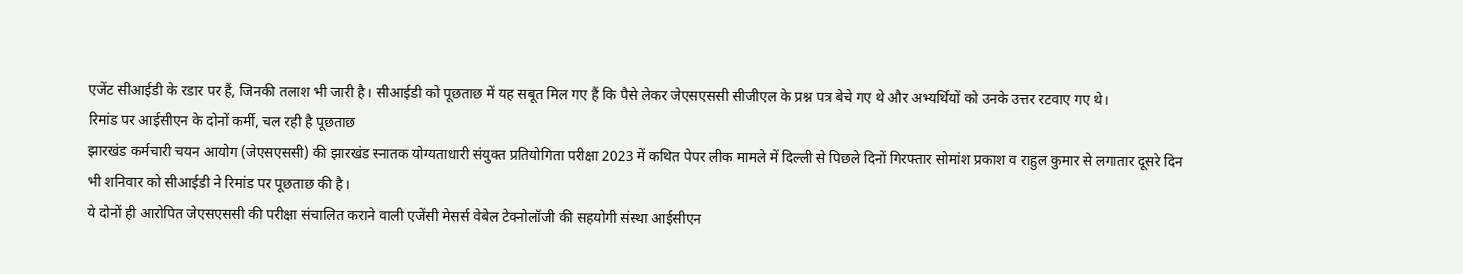एजेंट सीआईडी के रडार पर हैं, जिनकी तलाश भी जारी है। सीआईडी को पूछताछ में यह सबूत मिल गए हैं कि पैसे लेकर जेएसएससी सीजीएल के प्रश्न पत्र बेचे गए थे और अभ्यर्थियों को उनके उत्तर रटवाए गए थे।
रिमांड पर आईसीएन के दोनों कर्मी, चल रही है पूछताछ
झारखंड कर्मचारी चयन आयोग (जेएसएससी) की झारखंड स्नातक योग्यताधारी संयुक्त प्रतियोगिता परीक्षा 2023 में कथित पेपर लीक मामले में दिल्ली से पिछले दिनों गिरफ्तार सोमांश प्रकाश व राहुल कुमार से लगातार दूसरे दिन भी शनिवार को सीआईडी ने रिमांड पर पूछताछ की है।
ये दोनों ही आरोपित जेएसएससी की परीक्षा संचालित कराने वाली एजेंसी मेसर्स वेबेल टेक्नोलॉजी की सहयोगी संस्था आईसीएन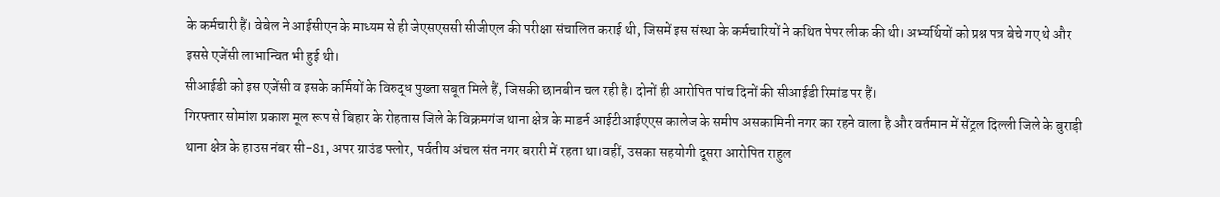के कर्मचारी हैं। वेबेल ने आईसीएन के माध्यम से ही जेएसएससी सीजीएल की परीक्षा संचालित कराई थी, जिसमें इस संस्था के कर्मचारियों ने कथित पेपर लीक की थी। अभ्यर्थियों को प्रश्न पत्र बेचे गए थे और इससे एजेंसी लाभान्वित भी हुई थी।
सीआईडी को इस एजेंसी व इसके कर्मियों के विरुद्ध पुख्ता सबूत मिले हैं, जिसकी छानबीन चल रही है। दोनों ही आरोपित पांच दिनों की सीआईडी रिमांड पर हैं।
गिरफ्तार सोमांश प्रकाश मूल रूप से बिहार के रोहतास जिले के विक्रमगंज थाना क्षेत्र के माडर्न आईटीआईएएस कालेज के समीप असकामिनी नगर का रहने वाला है और वर्तमान में सेंट्रल दिल्ली जिले के बुराड़ी थाना क्षेत्र के हाउस नंबर सी-81, अपर ग्राउंड फ्लोर, पर्वतीय अंचल संत नगर बरारी में रहता था।वहीं, उसका सहयोगी दूसरा आरोपित राहुल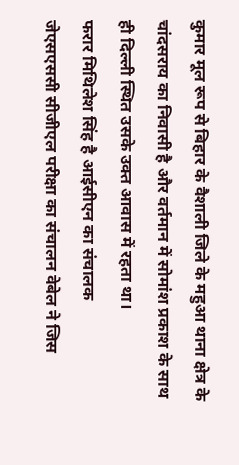कुमार मूल रूप से बिहार के वैशाली जिले के महुआ थाना क्षेत्र के चांदसराय का निवासी है और वर्तमान में सोमांश प्रकाश के साथ ही दिल्ली स्थित उसके उक्त आवास में रहता था।
फरार मिथिलेश सिंह है आईसीएन का संचालक
जेएसएससी सीजीएल परीक्षा का संचालन वेबेल ने जिस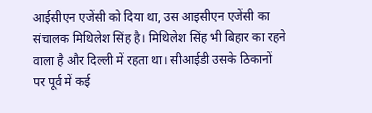आईसीएन एजेंसी को दिया था, उस आइसीएन एजेंसी का संचालक मिथिलेश सिंह है। मिथिलेश सिंह भी बिहार का रहने वाला है और दिल्ली में रहता था। सीआईडी उसके ठिकानों पर पूर्व में कई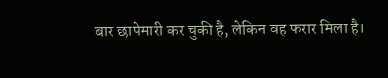बार छापेमारी कर चुकी है, लेकिन वह फरार मिला है।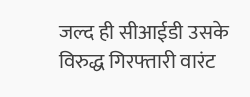जल्द ही सीआईडी उसके विरुद्ध गिरफ्तारी वारंट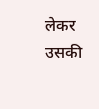लेकर उसकी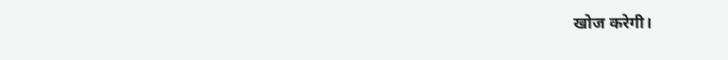खोज करेगी।